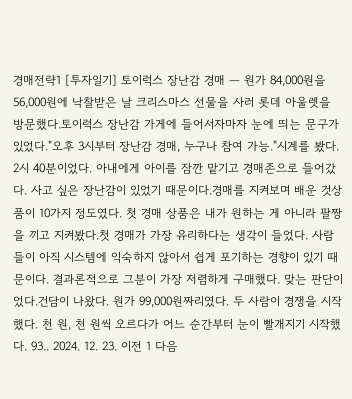경매전략1 [투자일기] 토이럭스 장난감 경매 — 원가 84,000원을 56,000원에 낙찰받은 날 크리스마스 선물을 사러 롯데 아울렛을 방문했다.토이럭스 장난감 가게에 들어서자마자 눈에 띄는 문구가 있었다."오후 3시부터 장난감 경매, 누구나 참여 가능."시계를 봤다. 2시 40분이었다. 아내에게 아이를 잠깐 맡기고 경매존으로 들어갔다. 사고 싶은 장난감이 있었기 때문이다.경매를 지켜보며 배운 것상품이 10가지 정도였다. 첫 경매 상품은 내가 원하는 게 아니라 팔짱을 끼고 지켜봤다.첫 경매가 가장 유리하다는 생각이 들었다. 사람들이 아직 시스템에 익숙하지 않아서 쉽게 포기하는 경향이 있기 때문이다. 결과론적으로 그분이 가장 저렴하게 구매했다. 맞는 판단이었다.건담이 나왔다. 원가 99,000원짜리였다. 두 사람이 경쟁을 시작했다. 천 원, 천 원씩 오르다가 어느 순간부터 눈이 빨개지기 시작했다. 93.. 2024. 12. 23. 이전 1 다음